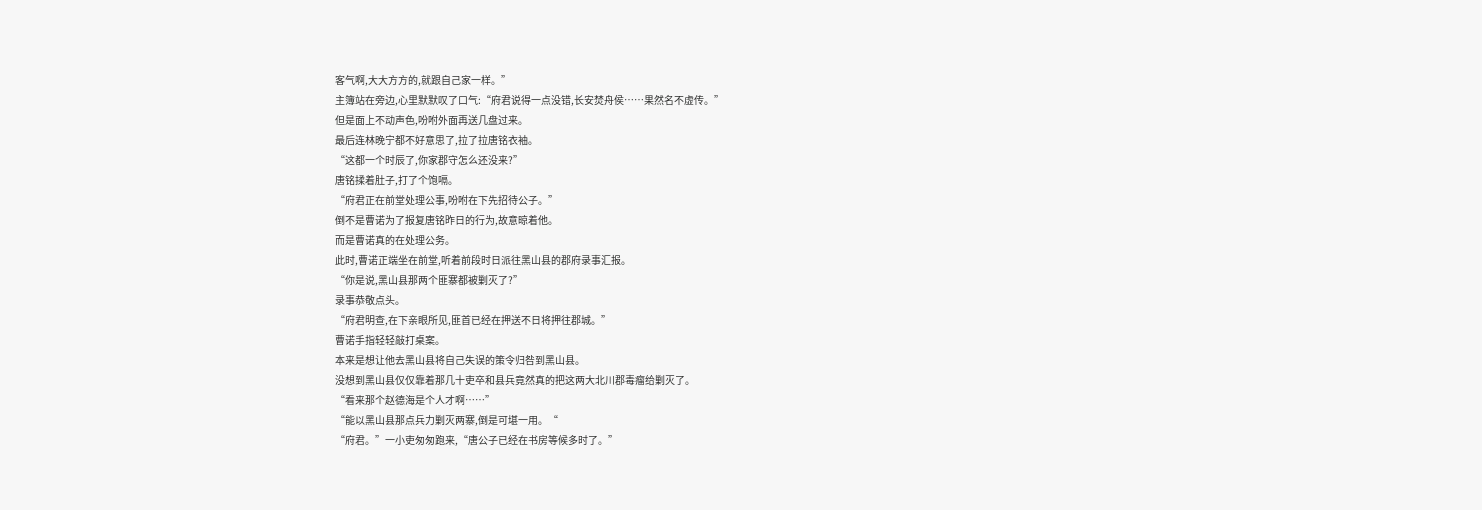客气啊,大大方方的,就跟自己家一样。”
主簿站在旁边,心里默默叹了口气:“府君说得一点没错,长安焚舟侯……果然名不虚传。”
但是面上不动声色,吩咐外面再送几盘过来。
最后连林晚宁都不好意思了,拉了拉唐铭衣袖。
“这都一个时辰了,你家郡守怎么还没来?”
唐铭揉着肚子,打了个饱嗝。
“府君正在前堂处理公事,吩咐在下先招待公子。”
倒不是曹诺为了报复唐铭昨日的行为,故意晾着他。
而是曹诺真的在处理公务。
此时,曹诺正端坐在前堂,听着前段时日派往黑山县的郡府录事汇报。
“你是说,黑山县那两个匪寨都被剿灭了?”
录事恭敬点头。
“府君明查,在下亲眼所见,匪首已经在押送不日将押往郡城。”
曹诺手指轻轻敲打桌案。
本来是想让他去黑山县将自己失误的策令归咎到黑山县。
没想到黑山县仅仅靠着那几十吏卒和县兵竟然真的把这两大北川郡毒瘤给剿灭了。
“看来那个赵德海是个人才啊……”
“能以黑山县那点兵力剿灭两寨,倒是可堪一用。“
“府君。”一小吏匆匆跑来,“唐公子已经在书房等候多时了。”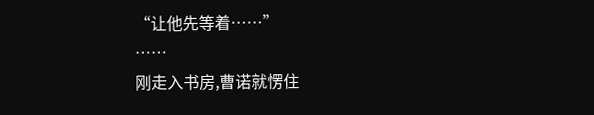“让他先等着……”
……
刚走入书房,曹诺就愣住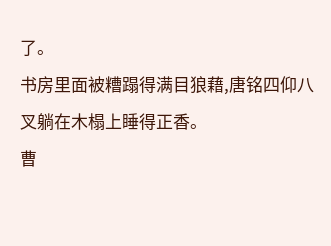了。
书房里面被糟蹋得满目狼藉,唐铭四仰八叉躺在木榻上睡得正香。
曹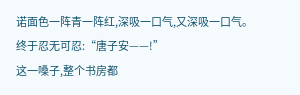诺面色一阵青一阵红,深吸一口气,又深吸一口气。
终于忍无可忍:“唐子安——!”
这一嗓子,整个书房都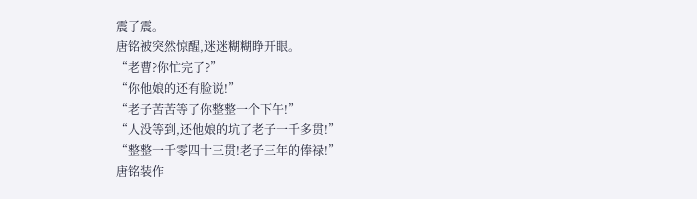震了震。
唐铭被突然惊醒,迷迷糊糊睁开眼。
“老曹?你忙完了?”
“你他娘的还有脸说!”
“老子苦苦等了你整整一个下午!”
“人没等到,还他娘的坑了老子一千多贯!”
“整整一千零四十三贯!老子三年的俸禄!”
唐铭装作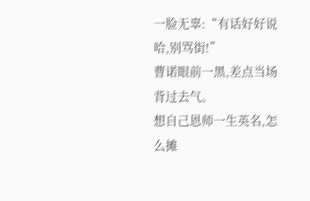一脸无辜:“有话好好说哈,别骂街!”
曹诺眼前一黑,差点当场背过去气。
想自己恩师一生英名,怎么摊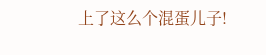上了这么个混蛋儿子!